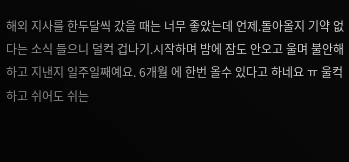해외 지사를 한두달씩 갔을 때는 너무 좋았는데 언제.돌아올지 기약 없다는 소식 들으니 덜컥 겁나기.시작하며 밤에 잠도 안오고 울며 불안해 하고 지낸지 일주일째예요. 6개월 에 한번 올수 있다고 하네요 ㅠ 울컥 하고 쉬어도 쉬는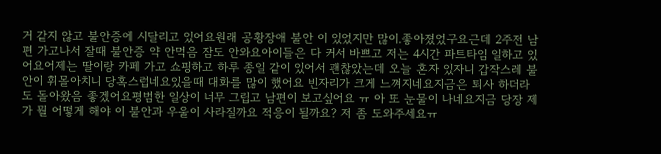거 같지 않고 불안증에 시달리고 있어요원래 공황장애 불안 이 있었지만 많이.좋아졌었구요근데 2주전 남편 가고나서 잘때 불안증 약 안먹음 잠도 안와요아이들은 다 커서 바쁘고 저는 4시간 파트타임 일하고 있어요어제는 딸이랑 카페 가고 쇼핑하고 하루 종일 같이 있어서 괜찮았는데 오늘 혼자 있자니 갑작스레 불안이 휘몰아치니 당혹스럽네요있을때 대화를 많이 했어요 빈자리가 크게 느껴지네요지금은 퇴사 하더라도 돌아왔음 좋겠어요평범한 일상이 너무 그립고 남편이 보고싶어요 ㅠ 아 또 눈물이 나네요지금 당장 제가 뭘 어떻게 해야 이 불안과 우울이 사라질까요 적응이 될까요? 저 좀 도와주세요ㅠ